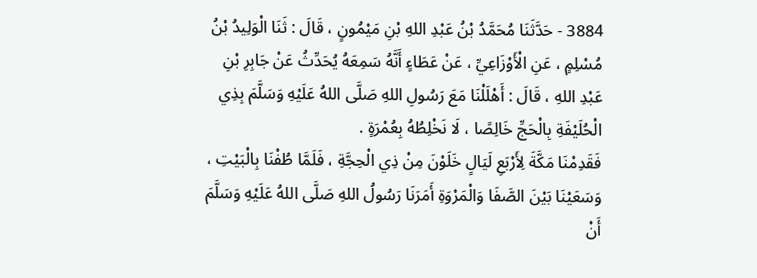3884 - حَدَّثَنَا مُحَمَّدُ بْنُ عَبْدِ اللهِ بْنِ مَيْمُونٍ ، قَالَ : ثَنَا الْوَلِيدُ بْنُ مُسْلِمٍ ، عَنِ الْأَوْزَاعِيِّ ، عَنْ عَطَاءٍ أَنَّهُ سَمِعَهُ يُحَدِّثُ عَنْ جَابِرِ بْنِ عَبْدِ اللهِ ، قَالَ : أَهْلَلْنَا مَعَ رَسُولِ اللهِ صَلَّى اللهُ عَلَيْهِ وَسَلَّمَ بِذِي الْحُلَيْفَةِ بِالْحَجِّ خَالِصًا ، لَا نَخْلِطُهُ بِعُمْرَةٍ .
فَقَدِمْنَا مَكَّةَ لِأَرْبَعِ لَيَالٍ خَلَوْنَ مِنْ ذِي الْحِجَّةِ ، فَلَمَّا طُفْنَا بِالْبَيْتِ ، وَسَعَيْنَا بَيْنَ الصَّفَا وَالْمَرْوَةِ أَمَرَنَا رَسُولُ اللهِ صَلَّى اللهُ عَلَيْهِ وَسَلَّمَ أَنْ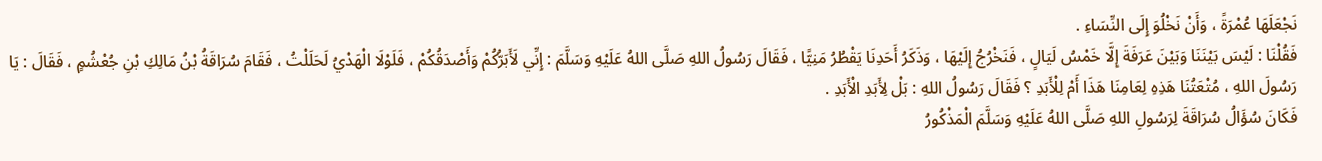نَجْعَلَهَا عُمْرَةً ، وَأَنْ نَخْلُوَ إِلَى النِّسَاءِ .
فَقُلْنَا : لَيْسَ بَيْنَنَا وَبَيْنَ عَرَفَةَ إِلَّا خَمْسُ لَيَالٍ ، فَنَخْرُجُ إِلَيْهَا ، وَذَكَرُ أَحَدِنَا يَقْطُرُ مَنِيًّا ، فَقَالَ رَسُولُ اللهِ صَلَّى اللهُ عَلَيْهِ وَسَلَّمَ : إِنِّي لَأَبَرُّكُمْ وَأَصْدَقُكُمْ ، فَلَوْلَا الْهَدْيُ لَحَلَلْتُ ، فَقَامَ سُرَاقَةُ بْنُ مَالِكِ بْنِ جُعْشُمٍ ، فَقَالَ : يَا رَسُولَ اللهِ ، مُتْعَتُنَا هَذِهِ لِعَامِنَا هَذَا أَمْ لِلْأَبَدِ ؟ فَقَالَ رَسُولُ اللهِ : بَلْ لِأَبَدِ الْأَبَدِ .
فَكَانَ سُؤَالُ سُرَاقَةَ لِرَسُولِ اللهِ صَلَّى اللهُ عَلَيْهِ وَسَلَّمَ الْمَذْكُورُ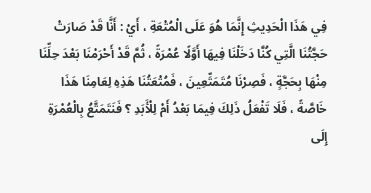فِي هَذَا الْحَدِيثِ إِنَّمَا هُوَ عَلَى الْمُتْعَةِ ، أَيْ : أَنَّا قَدْ صَارَتْ حَجَّتُنَا الَّتِي كُنَّا دَخَلْنَا فِيهَا أَوَّلًا عُمْرَةً ، ثُمَّ قَدْ أَحْرَمْنَا بَعْدَ حِلِّنَا مِنْهَا بِحَجَّةٍ ، فَصِرْنَا مُتَمَتِّعِينَ ، فَمُتْعَتُنَا هَذِهِ لِعَامِنَا هَذَا خَاصَّةً ، فَلَا تَفْعَلُ ذَلِكَ فِيمَا بَعْدُ أَمْ لِلْأَبَدِ ؟ فَنَتَمَتَّعُ بِالْعُمْرَةِ إِلَى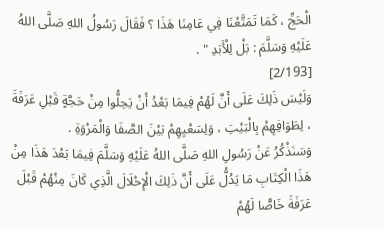الْحَجِّ ، كَمَا تَمَتَّعْنَا فِي عَامِنَا هَذَا ؟ فَقَالَ رَسُولُ اللهِ صَلَّى اللهُ عَلَيْهِ وَسَلَّمَ : بَلْ لِلْأَبَدِ " .
[2/193]
وَلَيْسَ ذَلِكَ عَلَى أَنَّ لَهُمْ فِيمَا بَعْدُ أَنْ يَحِلُّوا مِنْ حَجَّةٍ قَبْلِ عَرَفَةَ ، لِطَوَافِهِمْ بِالْبَيْتِ ، وَلِسَعْيِهِمْ بَيْنَ الصَّفَا وَالْمَرْوَةِ .
وَسَنَذْكُرُ عَنْ رَسُولِ اللهِ صَلَّى اللهُ عَلَيْهِ وَسَلَّمَ فِيمَا بَعْدَ هَذَا مِنْ هَذَا الْكِتَابِ مَا يَدُلُّ عَلَى أَنَّ ذَلِكَ الْإِحْلَالَ الَّذِي كَانَ مِنْهُمْ قَبْلَ عَرَفَةَ خَاصًّا لَهُمْ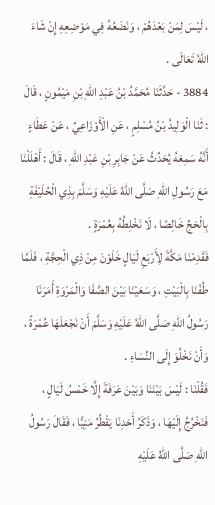، لَيْسَ لِمَنْ بَعْدَهُمْ ، وَنَضَعُهُ فِي مَوْضِعِهِ إِنْ شَاءَ اللهُ تَعَالَى .
3884 - حَدَّثَنَا مُحَمَّدُ بْنُ عَبْدِ اللهِ بْنِ مَيْمُونٍ ، قَالَ : ثَنَا الْوَلِيدُ بْنُ مُسْلِمٍ ، عَنِ الْأَوْزَاعِيِّ ، عَنْ عَطَاءٍ أَنَّهُ سَمِعَهُ يُحَدِّثُ عَنْ جَابِرِ بْنِ عَبْدِ اللهِ ، قَالَ : أَهْلَلْنَا مَعَ رَسُولِ اللهِ صَلَّى اللهُ عَلَيْهِ وَسَلَّمَ بِذِي الْحُلَيْفَةِ بِالْحَجِّ خَالِصًا ، لَا نَخْلِطُهُ بِعُمْرَةٍ .
فَقَدِمْنَا مَكَّةَ لِأَرْبَعِ لَيَالٍ خَلَوْنَ مِنْ ذِي الْحِجَّةِ ، فَلَمَّا طُفْنَا بِالْبَيْتِ ، وَسَعَيْنَا بَيْنَ الصَّفَا وَالْمَرْوَةِ أَمَرَنَا رَسُولُ اللهِ صَلَّى اللهُ عَلَيْهِ وَسَلَّمَ أَنْ نَجْعَلَهَا عُمْرَةً ، وَأَنْ نَخْلُوَ إِلَى النِّسَاءِ .
فَقُلْنَا : لَيْسَ بَيْنَنَا وَبَيْنَ عَرَفَةَ إِلَّا خَمْسُ لَيَالٍ ، فَنَخْرُجُ إِلَيْهَا ، وَذَكَرُ أَحَدِنَا يَقْطُرُ مَنِيًّا ، فَقَالَ رَسُولُ اللهِ صَلَّى اللهُ عَلَيْهِ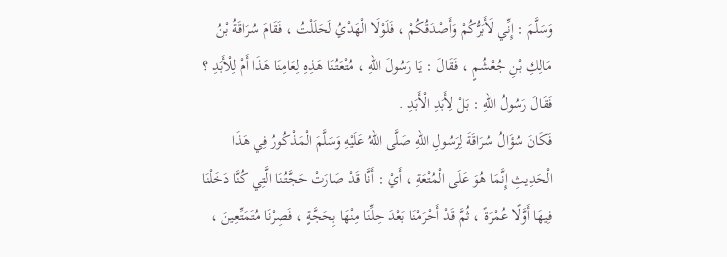وَسَلَّمَ : إِنِّي لَأَبَرُّكُمْ وَأَصْدَقُكُمْ ، فَلَوْلَا الْهَدْيُ لَحَلَلْتُ ، فَقَامَ سُرَاقَةُ بْنُ مَالِكِ بْنِ جُعْشُمٍ ، فَقَالَ : يَا رَسُولَ اللهِ ، مُتْعَتُنَا هَذِهِ لِعَامِنَا هَذَا أَمْ لِلْأَبَدِ ؟ فَقَالَ رَسُولُ اللهِ : بَلْ لِأَبَدِ الْأَبَدِ .
فَكَانَ سُؤَالُ سُرَاقَةَ لِرَسُولِ اللهِ صَلَّى اللهُ عَلَيْهِ وَسَلَّمَ الْمَذْكُورُ فِي هَذَا الْحَدِيثِ إِنَّمَا هُوَ عَلَى الْمُتْعَةِ ، أَيْ : أَنَّا قَدْ صَارَتْ حَجَّتُنَا الَّتِي كُنَّا دَخَلْنَا فِيهَا أَوَّلًا عُمْرَةً ، ثُمَّ قَدْ أَحْرَمْنَا بَعْدَ حِلِّنَا مِنْهَا بِحَجَّةٍ ، فَصِرْنَا مُتَمَتِّعِينَ ،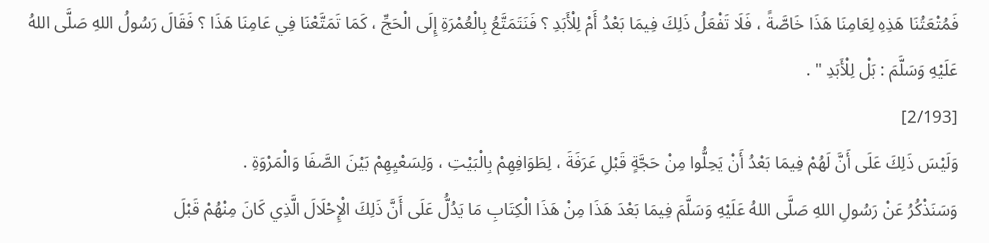فَمُتْعَتُنَا هَذِهِ لِعَامِنَا هَذَا خَاصَّةً ، فَلَا تَفْعَلُ ذَلِكَ فِيمَا بَعْدُ أَمْ لِلْأَبَدِ ؟ فَنَتَمَتَّعُ بِالْعُمْرَةِ إِلَى الْحَجِّ ، كَمَا تَمَتَّعْنَا فِي عَامِنَا هَذَا ؟ فَقَالَ رَسُولُ اللهِ صَلَّى اللهُ عَلَيْهِ وَسَلَّمَ : بَلْ لِلْأَبَدِ " .
[2/193]
وَلَيْسَ ذَلِكَ عَلَى أَنَّ لَهُمْ فِيمَا بَعْدُ أَنْ يَحِلُّوا مِنْ حَجَّةٍ قَبْلِ عَرَفَةَ ، لِطَوَافِهِمْ بِالْبَيْتِ ، وَلِسَعْيِهِمْ بَيْنَ الصَّفَا وَالْمَرْوَةِ .
وَسَنَذْكُرُ عَنْ رَسُولِ اللهِ صَلَّى اللهُ عَلَيْهِ وَسَلَّمَ فِيمَا بَعْدَ هَذَا مِنْ هَذَا الْكِتَابِ مَا يَدُلُّ عَلَى أَنَّ ذَلِكَ الْإِحْلَالَ الَّذِي كَانَ مِنْهُمْ قَبْلَ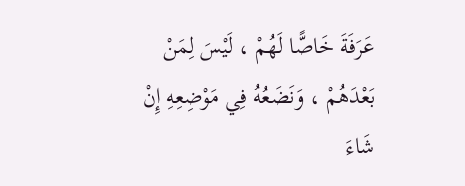عَرَفَةَ خَاصًّا لَهُمْ ، لَيْسَ لِمَنْ بَعْدَهُمْ ، وَنَضَعُهُ فِي مَوْضِعِهِ إِنْ شَاءَ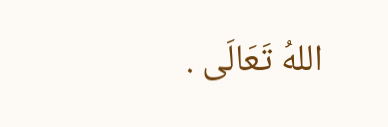اللهُ تَعَالَى .